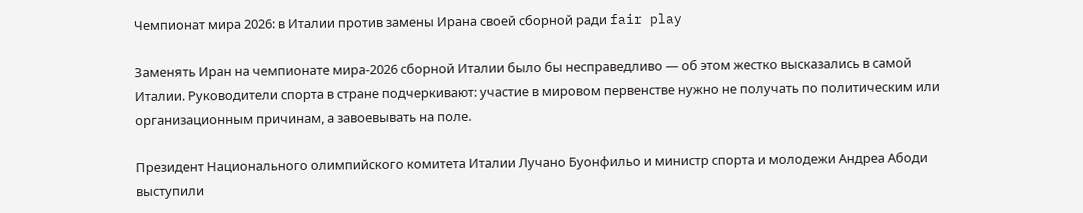Чемпионат мира 2026: в Италии против замены Ирана своей сборной ради fair play

Заменять Иран на чемпионате мира‑2026 сборной Италии было бы несправедливо — об этом жестко высказались в самой Италии. Руководители спорта в стране подчеркивают: участие в мировом первенстве нужно не получать по политическим или организационным причинам, а завоевывать на поле.

Президент Национального олимпийского комитета Италии Лучано Буонфильо и министр спорта и молодежи Андреа Абоди выступили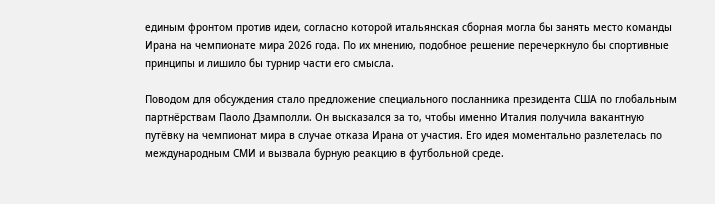единым фронтом против идеи, согласно которой итальянская сборная могла бы занять место команды Ирана на чемпионате мира 2026 года. По их мнению, подобное решение перечеркнуло бы спортивные принципы и лишило бы турнир части его смысла.

Поводом для обсуждения стало предложение специального посланника президента США по глобальным партнёрствам Паоло Дзамполли. Он высказался за то, чтобы именно Италия получила вакантную путёвку на чемпионат мира в случае отказа Ирана от участия. Его идея моментально разлетелась по международным СМИ и вызвала бурную реакцию в футбольной среде.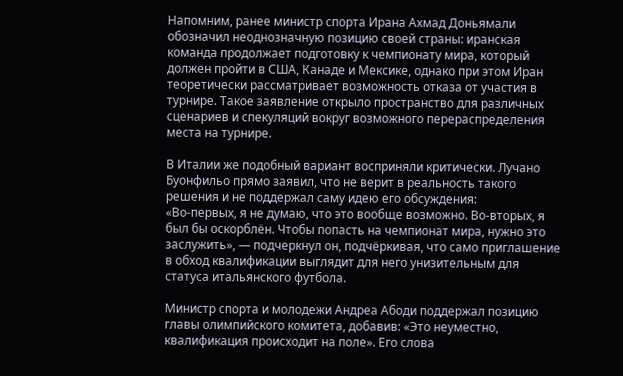Напомним, ранее министр спорта Ирана Ахмад Доньямали обозначил неоднозначную позицию своей страны: иранская команда продолжает подготовку к чемпионату мира, который должен пройти в США, Канаде и Мексике, однако при этом Иран теоретически рассматривает возможность отказа от участия в турнире. Такое заявление открыло пространство для различных сценариев и спекуляций вокруг возможного перераспределения места на турнире.

В Италии же подобный вариант восприняли критически. Лучано Буонфильо прямо заявил, что не верит в реальность такого решения и не поддержал саму идею его обсуждения:
«Во‑первых, я не думаю, что это вообще возможно. Во‑вторых, я был бы оскорблён. Чтобы попасть на чемпионат мира, нужно это заслужить», — подчеркнул он, подчёркивая, что само приглашение в обход квалификации выглядит для него унизительным для статуса итальянского футбола.

Министр спорта и молодежи Андреа Абоди поддержал позицию главы олимпийского комитета, добавив: «Это неуместно, квалификация происходит на поле». Его слова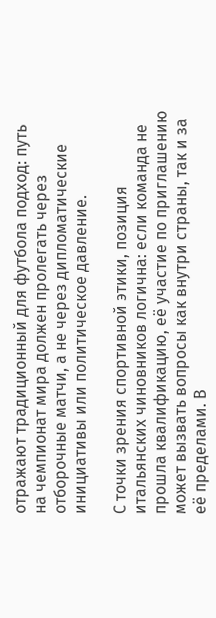отражают традиционный для футбола подход: путь на чемпионат мира должен пролегать через отборочные матчи, а не через дипломатические инициативы или политическое давление.

С точки зрения спортивной этики, позиция итальянских чиновников логична: если команда не прошла квалификацию, её участие по приглашению может вызвать вопросы как внутри страны, так и за её пределами. В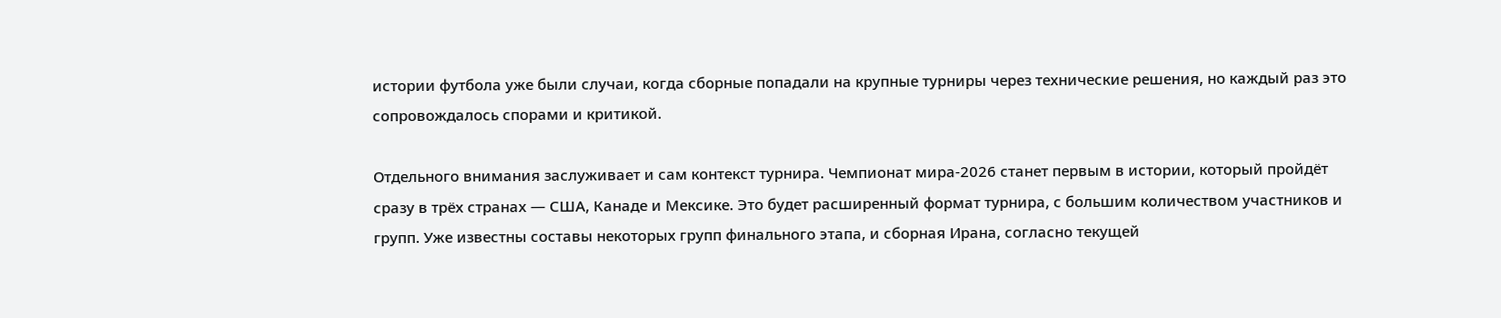истории футбола уже были случаи, когда сборные попадали на крупные турниры через технические решения, но каждый раз это сопровождалось спорами и критикой.

Отдельного внимания заслуживает и сам контекст турнира. Чемпионат мира‑2026 станет первым в истории, который пройдёт сразу в трёх странах — США, Канаде и Мексике. Это будет расширенный формат турнира, с большим количеством участников и групп. Уже известны составы некоторых групп финального этапа, и сборная Ирана, согласно текущей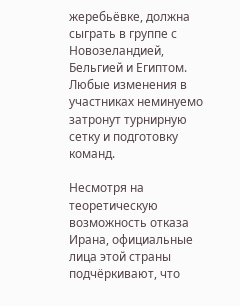жеребьёвке, должна сыграть в группе с Новозеландией, Бельгией и Египтом. Любые изменения в участниках неминуемо затронут турнирную сетку и подготовку команд.

Несмотря на теоретическую возможность отказа Ирана, официальные лица этой страны подчёркивают, что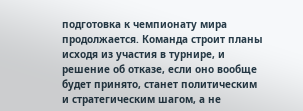подготовка к чемпионату мира продолжается. Команда строит планы исходя из участия в турнире, и решение об отказе, если оно вообще будет принято, станет политическим и стратегическим шагом, а не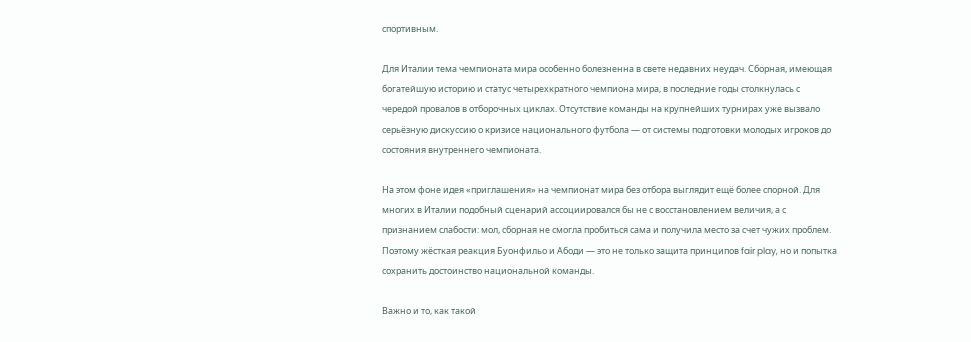спортивным.

Для Италии тема чемпионата мира особенно болезненна в свете недавних неудач. Сборная, имеющая богатейшую историю и статус четырехкратного чемпиона мира, в последние годы столкнулась с чередой провалов в отборочных циклах. Отсутствие команды на крупнейших турнирах уже вызвало серьёзную дискуссию о кризисе национального футбола — от системы подготовки молодых игроков до состояния внутреннего чемпионата.

На этом фоне идея «приглашения» на чемпионат мира без отбора выглядит ещё более спорной. Для многих в Италии подобный сценарий ассоциировался бы не с восстановлением величия, а с признанием слабости: мол, сборная не смогла пробиться сама и получила место за счет чужих проблем. Поэтому жёсткая реакция Буонфильо и Абоди — это не только защита принципов fair play, но и попытка сохранить достоинство национальной команды.

Важно и то, как такой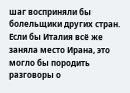шаг восприняли бы болельщики других стран. Если бы Италия всё же заняла место Ирана, это могло бы породить разговоры о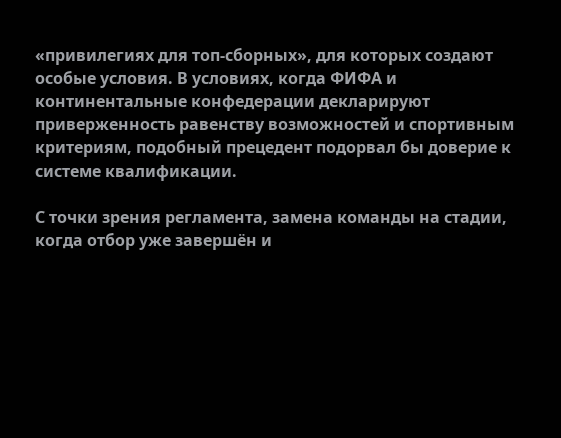«привилегиях для топ‑сборных», для которых создают особые условия. В условиях, когда ФИФА и континентальные конфедерации декларируют приверженность равенству возможностей и спортивным критериям, подобный прецедент подорвал бы доверие к системе квалификации.

С точки зрения регламента, замена команды на стадии, когда отбор уже завершён и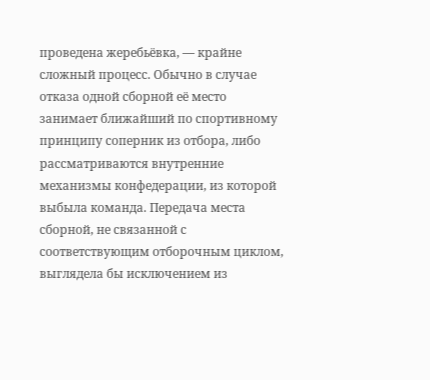проведена жеребьёвка, — крайне сложный процесс. Обычно в случае отказа одной сборной её место занимает ближайший по спортивному принципу соперник из отбора, либо рассматриваются внутренние механизмы конфедерации, из которой выбыла команда. Передача места сборной, не связанной с соответствующим отборочным циклом, выглядела бы исключением из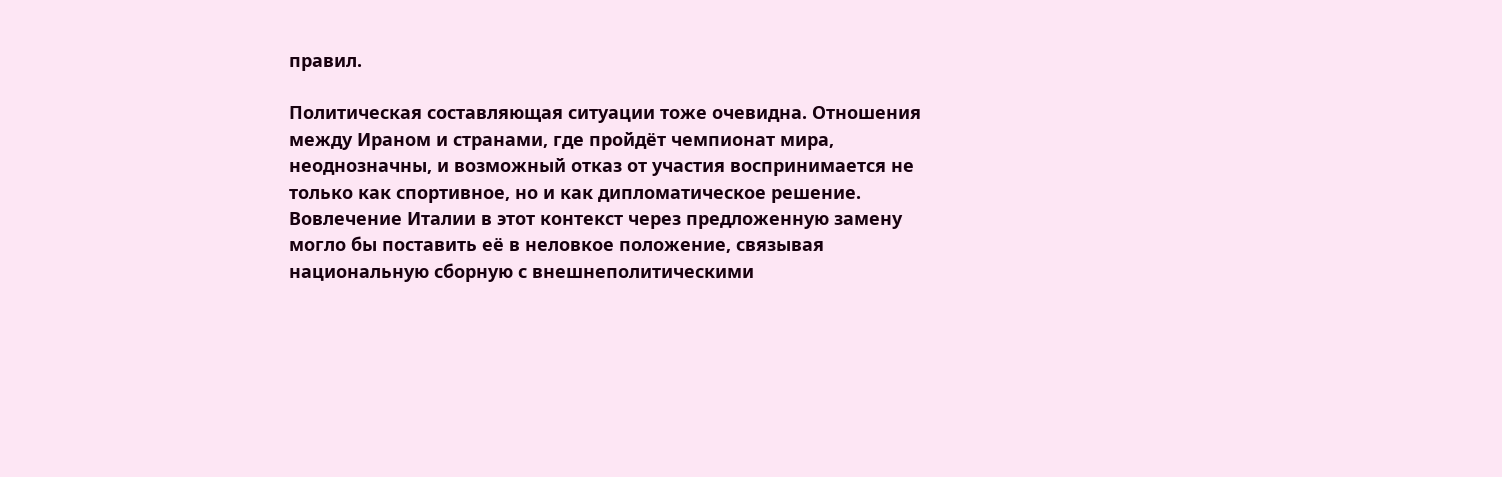правил.

Политическая составляющая ситуации тоже очевидна. Отношения между Ираном и странами, где пройдёт чемпионат мира, неоднозначны, и возможный отказ от участия воспринимается не только как спортивное, но и как дипломатическое решение. Вовлечение Италии в этот контекст через предложенную замену могло бы поставить её в неловкое положение, связывая национальную сборную с внешнеполитическими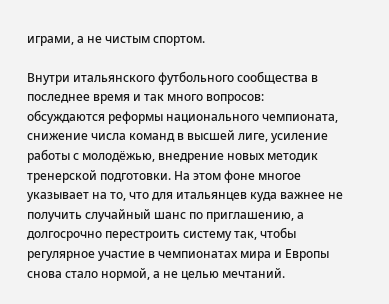играми, а не чистым спортом.

Внутри итальянского футбольного сообщества в последнее время и так много вопросов: обсуждаются реформы национального чемпионата, снижение числа команд в высшей лиге, усиление работы с молодёжью, внедрение новых методик тренерской подготовки. На этом фоне многое указывает на то, что для итальянцев куда важнее не получить случайный шанс по приглашению, а долгосрочно перестроить систему так, чтобы регулярное участие в чемпионатах мира и Европы снова стало нормой, а не целью мечтаний.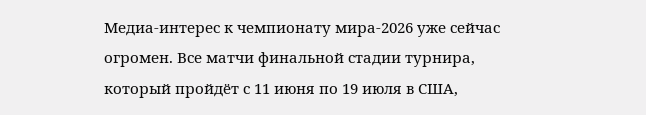Медиа‑интерес к чемпионату мира‑2026 уже сейчас огромен. Все матчи финальной стадии турнира, который пройдёт с 11 июня по 19 июля в США,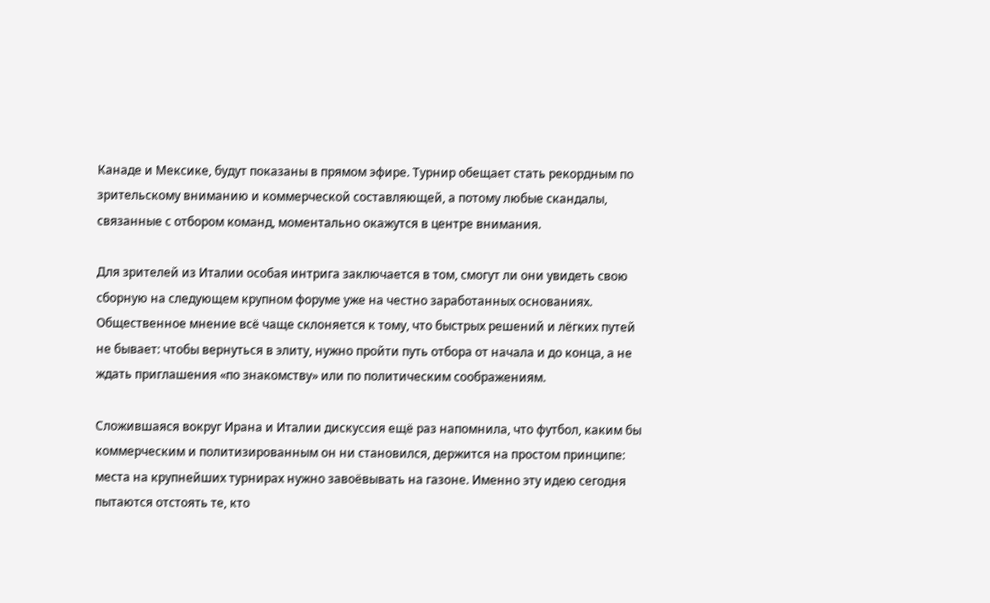Канаде и Мексике, будут показаны в прямом эфире. Турнир обещает стать рекордным по зрительскому вниманию и коммерческой составляющей, а потому любые скандалы, связанные с отбором команд, моментально окажутся в центре внимания.

Для зрителей из Италии особая интрига заключается в том, смогут ли они увидеть свою сборную на следующем крупном форуме уже на честно заработанных основаниях. Общественное мнение всё чаще склоняется к тому, что быстрых решений и лёгких путей не бывает: чтобы вернуться в элиту, нужно пройти путь отбора от начала и до конца, а не ждать приглашения «по знакомству» или по политическим соображениям.

Сложившаяся вокруг Ирана и Италии дискуссия ещё раз напомнила, что футбол, каким бы коммерческим и политизированным он ни становился, держится на простом принципе: места на крупнейших турнирах нужно завоёвывать на газоне. Именно эту идею сегодня пытаются отстоять те, кто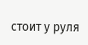стоит у руля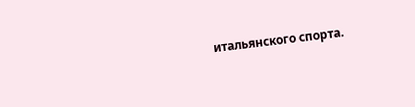итальянского спорта.